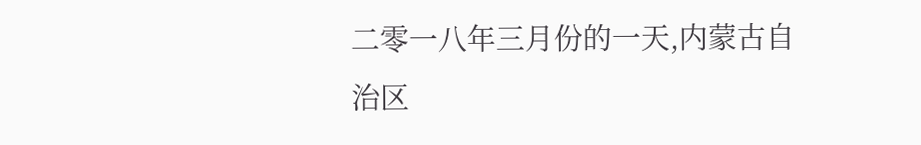二零一八年三月份的一天,内蒙古自治区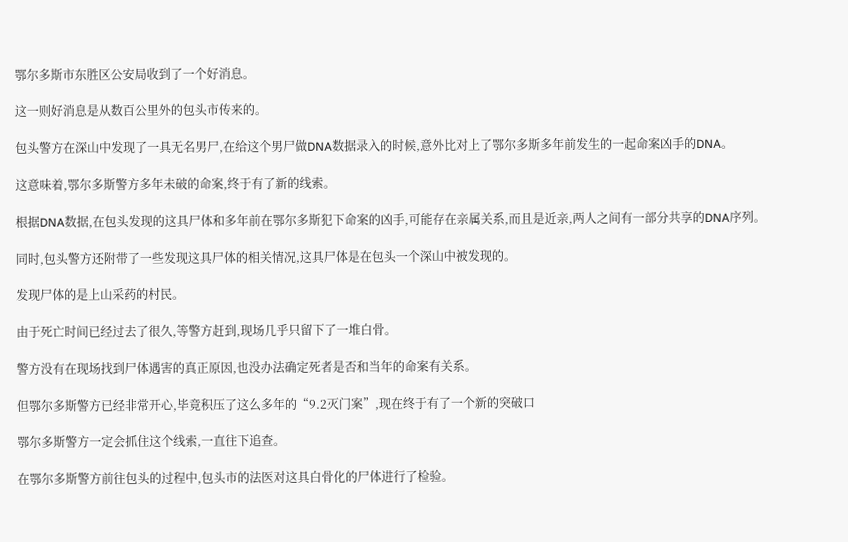鄂尔多斯市东胜区公安局收到了一个好消息。

这一则好消息是从数百公里外的包头市传来的。

包头警方在深山中发现了一具无名男尸,在给这个男尸做DNA数据录入的时候,意外比对上了鄂尔多斯多年前发生的一起命案凶手的DNA。

这意味着,鄂尔多斯警方多年未破的命案,终于有了新的线索。

根据DNA数据,在包头发现的这具尸体和多年前在鄂尔多斯犯下命案的凶手,可能存在亲属关系,而且是近亲,两人之间有一部分共享的DNA序列。

同时,包头警方还附带了一些发现这具尸体的相关情况,这具尸体是在包头一个深山中被发现的。

发现尸体的是上山采药的村民。

由于死亡时间已经过去了很久,等警方赶到,现场几乎只留下了一堆白骨。

警方没有在现场找到尸体遇害的真正原因,也没办法确定死者是否和当年的命案有关系。

但鄂尔多斯警方已经非常开心,毕竟积压了这么多年的“9.2灭门案”,现在终于有了一个新的突破口

鄂尔多斯警方一定会抓住这个线索,一直往下追查。

在鄂尔多斯警方前往包头的过程中,包头市的法医对这具白骨化的尸体进行了检验。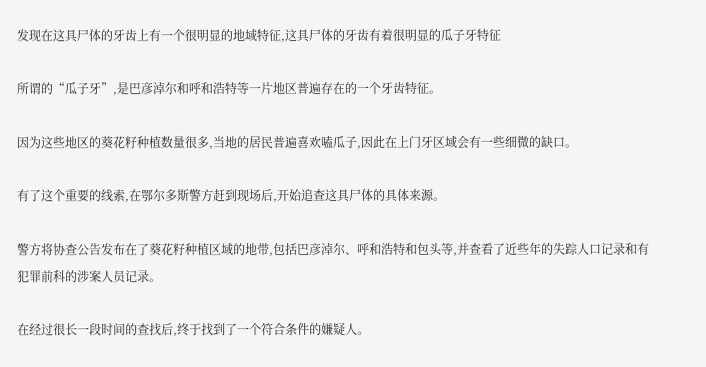发现在这具尸体的牙齿上有一个很明显的地域特征,这具尸体的牙齿有着很明显的瓜子牙特征

所谓的“瓜子牙”,是巴彦淖尔和呼和浩特等一片地区普遍存在的一个牙齿特征。

因为这些地区的葵花籽种植数量很多,当地的居民普遍喜欢嗑瓜子,因此在上门牙区域会有一些细微的缺口。

有了这个重要的线索,在鄂尔多斯警方赶到现场后,开始追查这具尸体的具体来源。

警方将协查公告发布在了葵花籽种植区域的地带,包括巴彦淖尔、呼和浩特和包头等,并查看了近些年的失踪人口记录和有犯罪前科的涉案人员记录。

在经过很长一段时间的查找后,终于找到了一个符合条件的嫌疑人。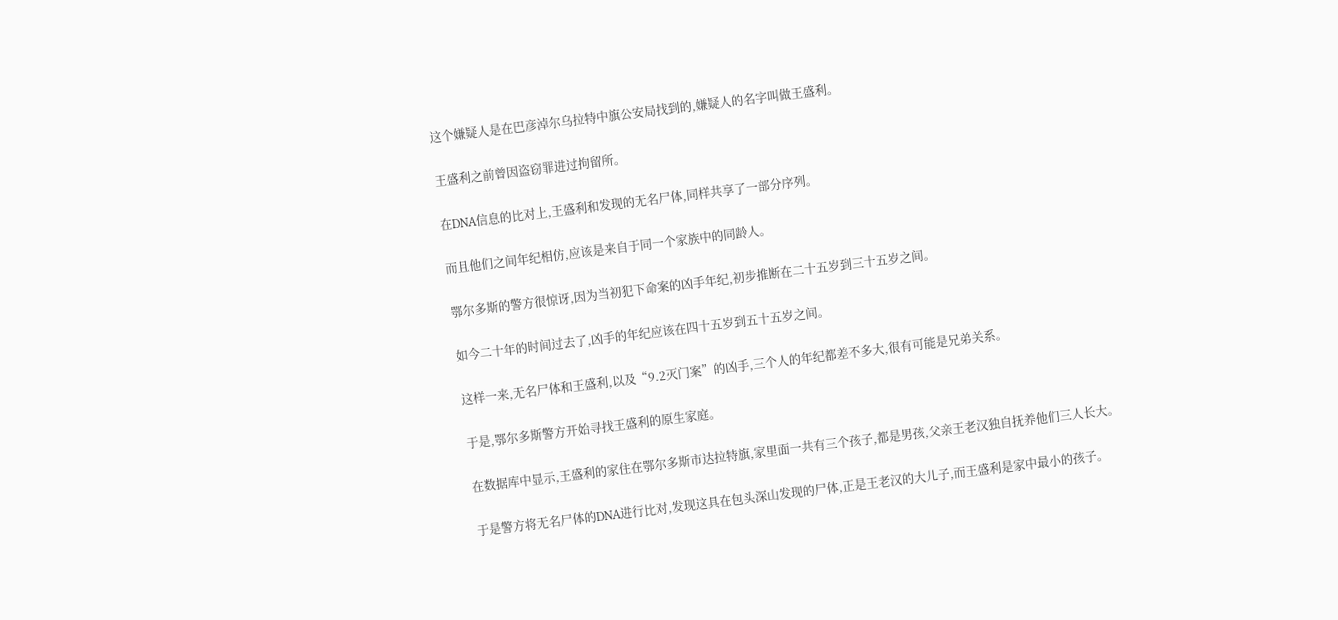这个嫌疑人是在巴彦淖尔乌拉特中旗公安局找到的,嫌疑人的名字叫做王盛利。

王盛利之前曾因盗窃罪进过拘留所。

在DNA信息的比对上,王盛利和发现的无名尸体,同样共享了一部分序列。

而且他们之间年纪相仿,应该是来自于同一个家族中的同龄人。

鄂尔多斯的警方很惊讶,因为当初犯下命案的凶手年纪,初步推断在二十五岁到三十五岁之间。

如今二十年的时间过去了,凶手的年纪应该在四十五岁到五十五岁之间。

这样一来,无名尸体和王盛利,以及“9.2灭门案”的凶手,三个人的年纪都差不多大,很有可能是兄弟关系。

于是,鄂尔多斯警方开始寻找王盛利的原生家庭。

在数据库中显示,王盛利的家住在鄂尔多斯市达拉特旗,家里面一共有三个孩子,都是男孩,父亲王老汉独自抚养他们三人长大。

于是警方将无名尸体的DNA进行比对,发现这具在包头深山发现的尸体,正是王老汉的大儿子,而王盛利是家中最小的孩子。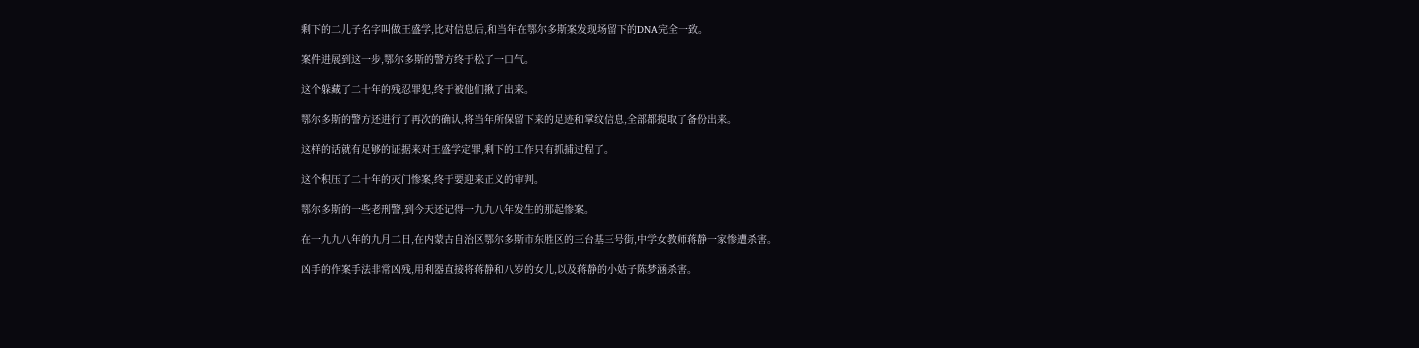剩下的二儿子名字叫做王盛学,比对信息后,和当年在鄂尔多斯案发现场留下的DNA完全一致。

案件进展到这一步,鄂尔多斯的警方终于松了一口气。

这个躲藏了二十年的残忍罪犯,终于被他们揪了出来。

鄂尔多斯的警方还进行了再次的确认,将当年所保留下来的足迹和掌纹信息,全部都提取了备份出来。

这样的话就有足够的证据来对王盛学定罪,剩下的工作只有抓捕过程了。

这个积压了二十年的灭门惨案,终于要迎来正义的审判。

鄂尔多斯的一些老刑警,到今天还记得一九九八年发生的那起惨案。

在一九九八年的九月二日,在内蒙古自治区鄂尔多斯市东胜区的三台基三号街,中学女教师蒋静一家惨遭杀害。

凶手的作案手法非常凶残,用利器直接将蒋静和八岁的女儿,以及蒋静的小姑子陈梦涵杀害。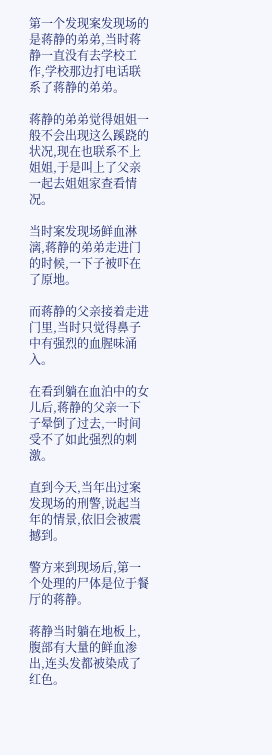第一个发现案发现场的是蒋静的弟弟,当时蒋静一直没有去学校工作,学校那边打电话联系了蒋静的弟弟。

蒋静的弟弟觉得姐姐一般不会出现这么蹊跷的状况,现在也联系不上姐姐,于是叫上了父亲一起去姐姐家查看情况。

当时案发现场鲜血淋漓,蒋静的弟弟走进门的时候,一下子被吓在了原地。

而蒋静的父亲接着走进门里,当时只觉得鼻子中有强烈的血腥味涌入。

在看到躺在血泊中的女儿后,蒋静的父亲一下子晕倒了过去,一时间受不了如此强烈的刺激。

直到今天,当年出过案发现场的刑警,说起当年的情景,依旧会被震撼到。

警方来到现场后,第一个处理的尸体是位于餐厅的蒋静。

蒋静当时躺在地板上,腹部有大量的鲜血渗出,连头发都被染成了红色。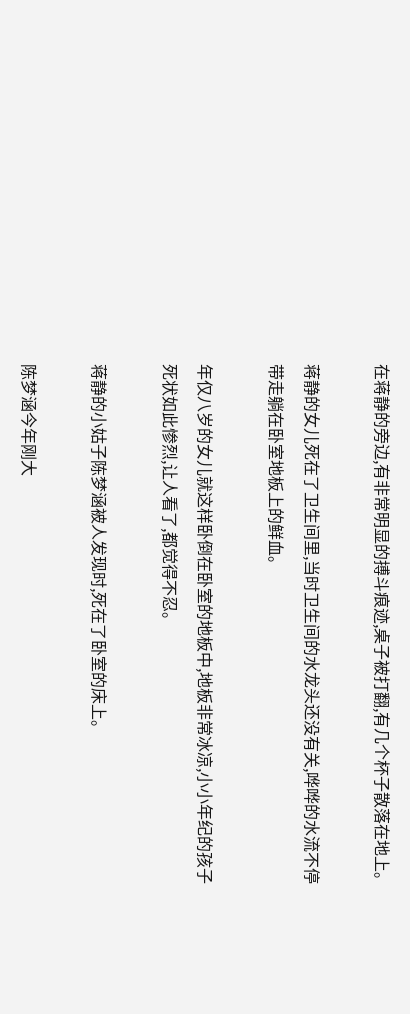在蒋静的旁边,有非常明显的搏斗痕迹,桌子被打翻,有几个杯子散落在地上。

蒋静的女儿死在了卫生间里,当时卫生间的水龙头还没有关,哗哗的水流不停带走躺在卧室地板上的鲜血。

年仅八岁的女儿就这样卧倒在卧室的地板中,地板非常冰凉,小小年纪的孩子死状如此惨烈,让人看了,都觉得不忍。

蒋静的小姑子陈梦涵被人发现时,死在了卧室的床上。

陈梦涵今年刚大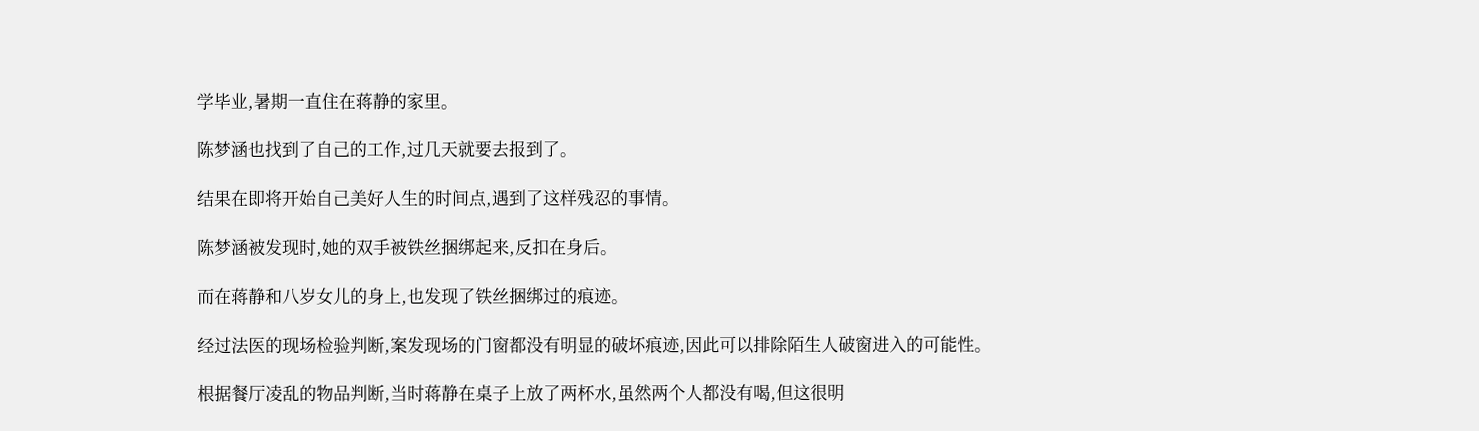学毕业,暑期一直住在蒋静的家里。

陈梦涵也找到了自己的工作,过几天就要去报到了。

结果在即将开始自己美好人生的时间点,遇到了这样残忍的事情。

陈梦涵被发现时,她的双手被铁丝捆绑起来,反扣在身后。

而在蒋静和八岁女儿的身上,也发现了铁丝捆绑过的痕迹。

经过法医的现场检验判断,案发现场的门窗都没有明显的破坏痕迹,因此可以排除陌生人破窗进入的可能性。

根据餐厅凌乱的物品判断,当时蒋静在桌子上放了两杯水,虽然两个人都没有喝,但这很明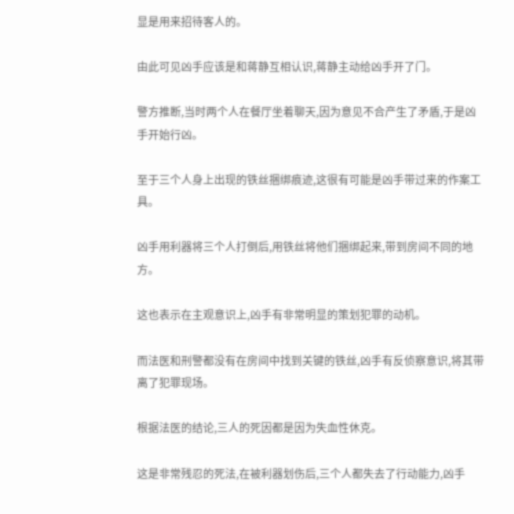显是用来招待客人的。

由此可见凶手应该是和蒋静互相认识,蒋静主动给凶手开了门。

警方推断,当时两个人在餐厅坐着聊天,因为意见不合产生了矛盾,于是凶手开始行凶。

至于三个人身上出现的铁丝捆绑痕迹,这很有可能是凶手带过来的作案工具。

凶手用利器将三个人打倒后,用铁丝将他们捆绑起来,带到房间不同的地方。

这也表示在主观意识上,凶手有非常明显的策划犯罪的动机。

而法医和刑警都没有在房间中找到关键的铁丝,凶手有反侦察意识,将其带离了犯罪现场。

根据法医的结论,三人的死因都是因为失血性休克。

这是非常残忍的死法,在被利器划伤后,三个人都失去了行动能力,凶手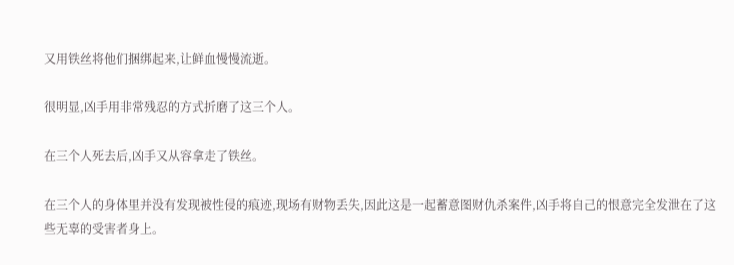又用铁丝将他们捆绑起来,让鲜血慢慢流逝。

很明显,凶手用非常残忍的方式折磨了这三个人。

在三个人死去后,凶手又从容拿走了铁丝。

在三个人的身体里并没有发现被性侵的痕迹,现场有财物丢失,因此这是一起蓄意图财仇杀案件,凶手将自己的恨意完全发泄在了这些无辜的受害者身上。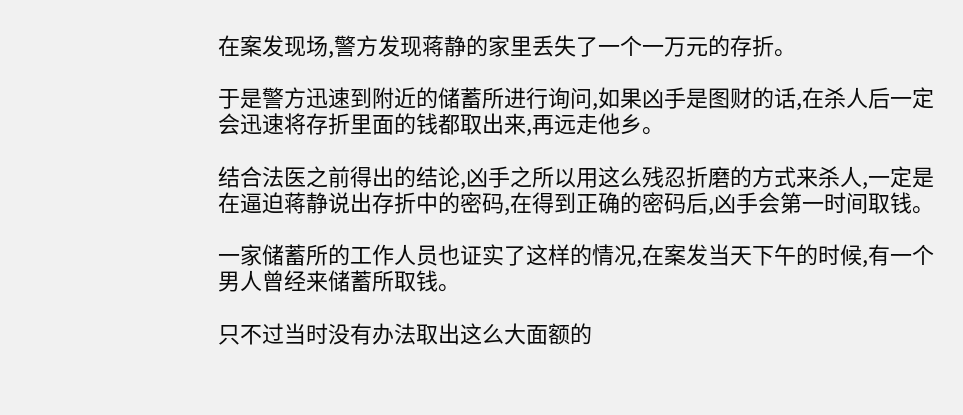在案发现场,警方发现蒋静的家里丢失了一个一万元的存折。

于是警方迅速到附近的储蓄所进行询问,如果凶手是图财的话,在杀人后一定会迅速将存折里面的钱都取出来,再远走他乡。

结合法医之前得出的结论,凶手之所以用这么残忍折磨的方式来杀人,一定是在逼迫蒋静说出存折中的密码,在得到正确的密码后,凶手会第一时间取钱。

一家储蓄所的工作人员也证实了这样的情况,在案发当天下午的时候,有一个男人曾经来储蓄所取钱。

只不过当时没有办法取出这么大面额的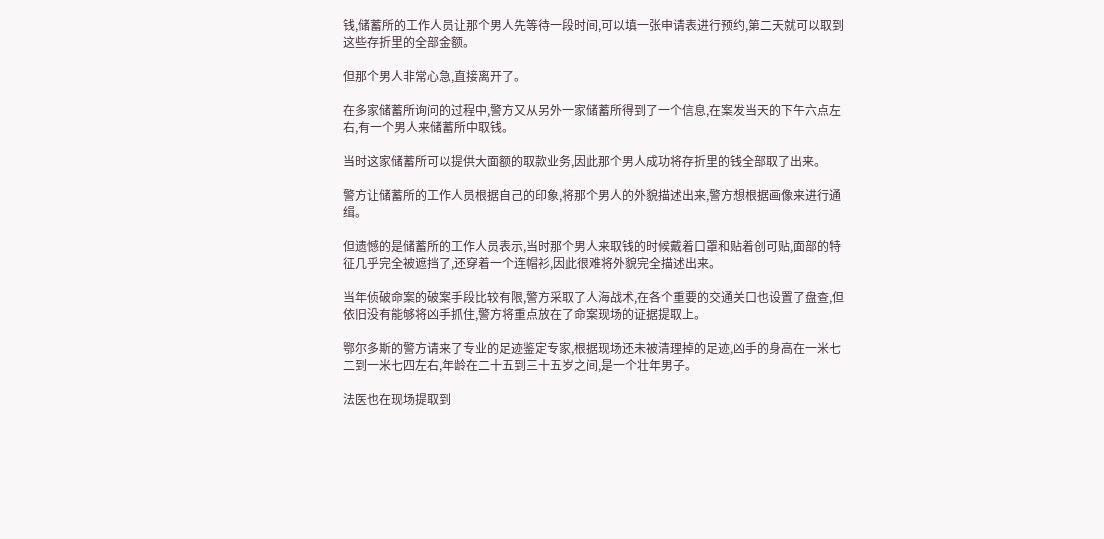钱,储蓄所的工作人员让那个男人先等待一段时间,可以填一张申请表进行预约,第二天就可以取到这些存折里的全部金额。

但那个男人非常心急,直接离开了。

在多家储蓄所询问的过程中,警方又从另外一家储蓄所得到了一个信息,在案发当天的下午六点左右,有一个男人来储蓄所中取钱。

当时这家储蓄所可以提供大面额的取款业务,因此那个男人成功将存折里的钱全部取了出来。

警方让储蓄所的工作人员根据自己的印象,将那个男人的外貌描述出来,警方想根据画像来进行通缉。

但遗憾的是储蓄所的工作人员表示,当时那个男人来取钱的时候戴着口罩和贴着创可贴,面部的特征几乎完全被遮挡了,还穿着一个连帽衫,因此很难将外貌完全描述出来。

当年侦破命案的破案手段比较有限,警方采取了人海战术,在各个重要的交通关口也设置了盘查,但依旧没有能够将凶手抓住,警方将重点放在了命案现场的证据提取上。

鄂尔多斯的警方请来了专业的足迹鉴定专家,根据现场还未被清理掉的足迹,凶手的身高在一米七二到一米七四左右,年龄在二十五到三十五岁之间,是一个壮年男子。

法医也在现场提取到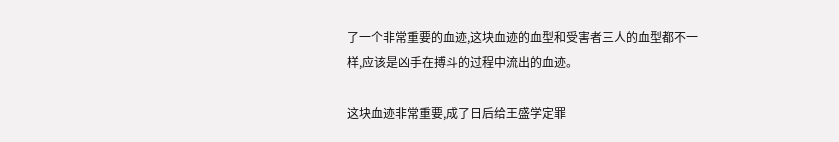了一个非常重要的血迹,这块血迹的血型和受害者三人的血型都不一样,应该是凶手在搏斗的过程中流出的血迹。

这块血迹非常重要,成了日后给王盛学定罪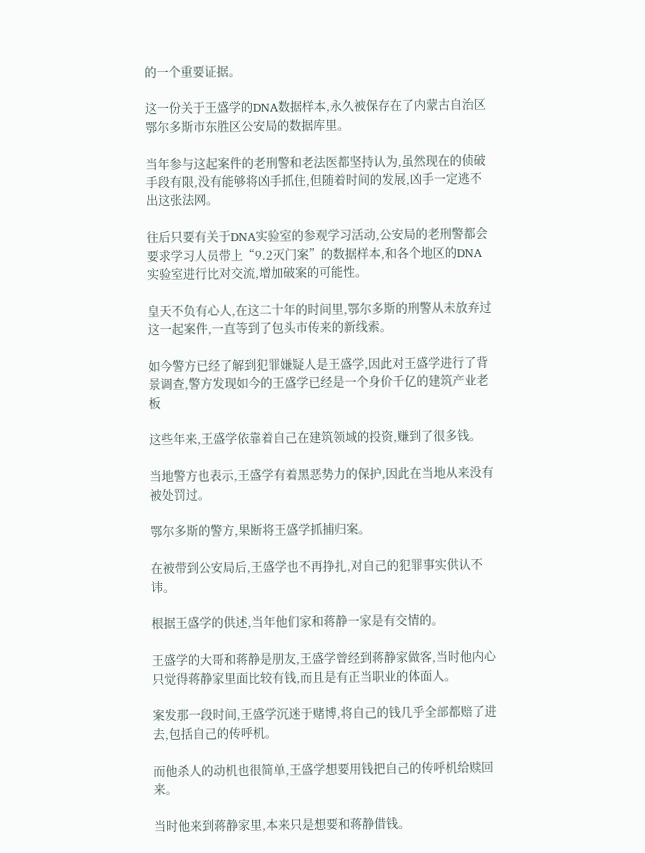的一个重要证据。

这一份关于王盛学的DNA数据样本,永久被保存在了内蒙古自治区鄂尔多斯市东胜区公安局的数据库里。

当年参与这起案件的老刑警和老法医都坚持认为,虽然现在的侦破手段有限,没有能够将凶手抓住,但随着时间的发展,凶手一定逃不出这张法网。

往后只要有关于DNA实验室的参观学习活动,公安局的老刑警都会要求学习人员带上“9.2灭门案”的数据样本,和各个地区的DNA实验室进行比对交流,增加破案的可能性。

皇天不负有心人,在这二十年的时间里,鄂尔多斯的刑警从未放弃过这一起案件,一直等到了包头市传来的新线索。

如今警方已经了解到犯罪嫌疑人是王盛学,因此对王盛学进行了背景调查,警方发现如今的王盛学已经是一个身价千亿的建筑产业老板

这些年来,王盛学依靠着自己在建筑领域的投资,赚到了很多钱。

当地警方也表示,王盛学有着黑恶势力的保护,因此在当地从来没有被处罚过。

鄂尔多斯的警方,果断将王盛学抓捕归案。

在被带到公安局后,王盛学也不再挣扎,对自己的犯罪事实供认不讳。

根据王盛学的供述,当年他们家和蒋静一家是有交情的。

王盛学的大哥和蒋静是朋友,王盛学曾经到蒋静家做客,当时他内心只觉得蒋静家里面比较有钱,而且是有正当职业的体面人。

案发那一段时间,王盛学沉迷于赌博,将自己的钱几乎全部都赔了进去,包括自己的传呼机。

而他杀人的动机也很简单,王盛学想要用钱把自己的传呼机给赎回来。

当时他来到蒋静家里,本来只是想要和蒋静借钱。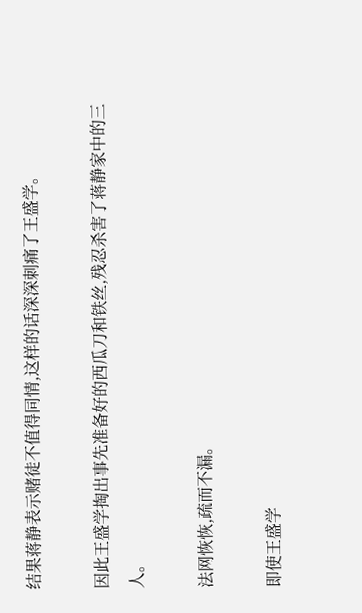结果蒋静表示赌徒不值得同情,这样的话深深刺痛了王盛学。

因此王盛学掏出事先准备好的西瓜刀和铁丝,残忍杀害了蒋静家中的三人。

法网恢恢,疏而不漏。

即使王盛学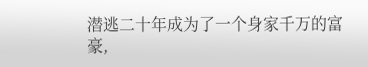潜逃二十年成为了一个身家千万的富豪,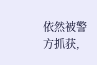依然被警方抓获,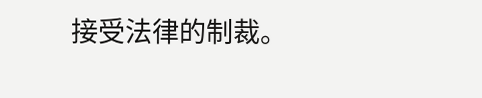接受法律的制裁。